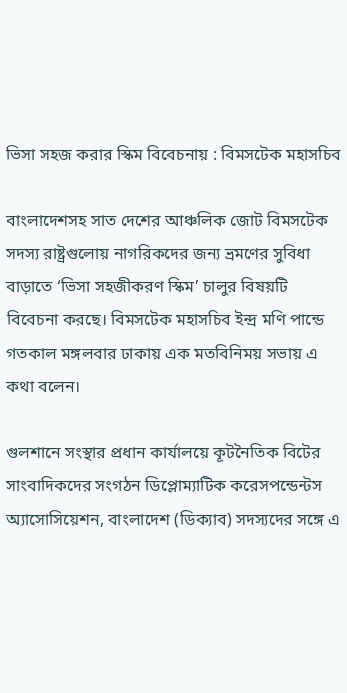ভিসা সহজ করার স্কিম বিবেচনায় : বিমসটেক মহাসচিব

বাংলাদেশসহ সাত দেশের আঞ্চলিক জোট বিমসটেক সদস্য রাষ্ট্রগুলোয় নাগরিকদের জন্য ভ্রমণের সুবিধা বাড়াতে ‘ভিসা সহজীকরণ স্কিম’ চালুর বিষয়টি বিবেচনা করছে। বিমসটেক মহাসচিব ইন্দ্র মণি পান্ডে গতকাল মঙ্গলবার ঢাকায় এক মতবিনিময় সভায় এ কথা বলেন।

গুলশানে সংস্থার প্রধান কার্যালয়ে কূটনৈতিক বিটের সাংবাদিকদের সংগঠন ডিপ্লোম্যাটিক করেসপন্ডেন্টস অ্যাসোসিয়েশন, বাংলাদেশ (ডিক্যাব) সদস্যদের সঙ্গে এ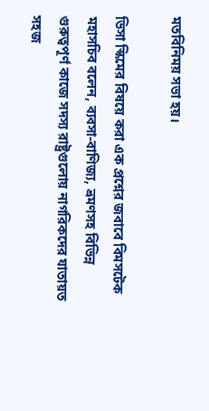মতবিনিময় সভা হয়।

ভিসা স্কিমের বিষয়ে করা এক প্রশ্নের জবাবে বিমসটেক মহাসচিব বলেন, ব্যবসা-বাণিজ্য, ভ্রমণসহ বিভিন্ন গুরুত্বপূর্ণ কাজে সদস্য রাষ্ট্রগুলোয় নাগরিকদের যাতায়ত সহজ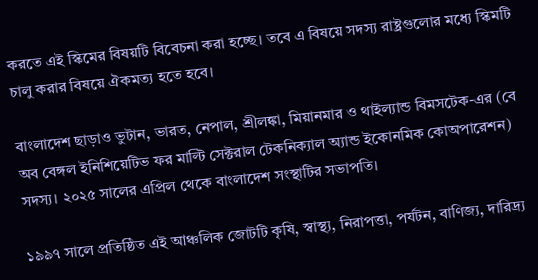করতে এই স্কিমের বিষয়টি বিবেচনা করা হচ্ছে। তবে এ বিষয়ে সদস্য রাষ্ট্রগুলোর মধ্যে স্কিমটি চালু করার বিষয়ে ঐকমত্য হতে হবে।

বাংলাদেশ ছাড়াও ভুটান, ভারত, নেপাল, শ্রীলঙ্কা, মিয়ানমার ও থাইল্যান্ড বিমসটেক-এর (বে অব বেঙ্গল ইনিশিয়েটিভ ফর মাল্টি সেক্টরাল টেকনিক্যাল অ্যান্ড ইকোনমিক কোঅপারেশন) সদস্য। ২০২৫ সালের এপ্রিল থেকে বাংলাদেশ সংস্থাটির সভাপতি।

১৯৯৭ সালে প্রতিষ্ঠিত এই আঞ্চলিক জোটটি কৃষি, স্বাস্থ্য, নিরাপত্তা, পর্যটন, বাণিজ্য, দারিদ্র্য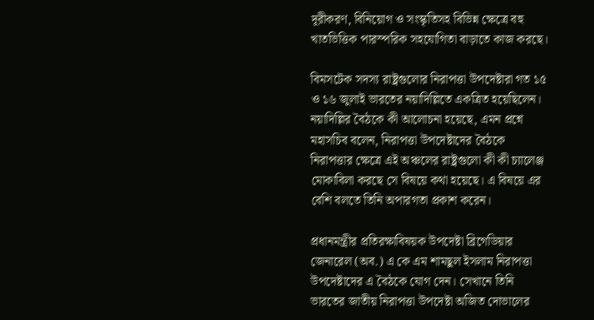দূরীকরণ, বিনিয়োগ ও সংস্কৃতিসহ বিভিন্ন ক্ষেত্রে বহু খাতভিত্তিক পারস্পরিক সহযোগিতা বাড়াতে কাজ করছে।

বিমসটেক সদস্য রাষ্ট্রগুলোর নিরাপত্তা উপদেষ্টারা গত ১৫ ও ১৬ জুলাই ভারতের নয়াদিল্লিতে একত্রিত হয়েছিলেন। নয়াদিল্লির বৈঠকে কী আলোচনা হয়েছে, এমন প্রশ্নে মহাসচিব বলেন, নিরাপত্তা উপদেষ্টাদের বৈঠকে নিরাপত্তার ক্ষেত্রে এই অঞ্চলের রাষ্ট্রগুলো কী কী চ্যালেঞ্জ মোকাবিলা করছে সে বিষয়ে কথা হয়েছে। এ বিষয়ে এর বেশি বলতে তিনি অপারগতা প্রকাশ করেন।

প্রধানমন্ত্রীর প্রতিরক্ষাবিষয়ক উপদেষ্টা ব্রিগেডিয়ার জেনারেল (অব.) এ কে এম শামছুল ইসলাম নিরাপত্তা উপদেষ্টাদের এ বৈঠকে যোগ দেন। সেখানে তিনি ভারতের জাতীয় নিরাপত্তা উপদেষ্টা অজিত দোভালের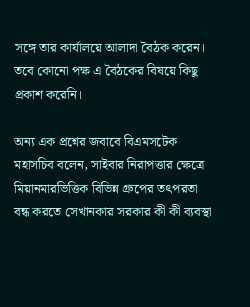সঙ্গে তার কার্যালয়ে আলাদা বৈঠক করেন। তবে কোনো পক্ষ এ বৈঠকের বিষয়ে কিছু প্রকাশ করেনি।

অন্য এক প্রশ্নের জবাবে বিএমসটেক মহাসচিব বলেন, সাইবার নিরাপত্তার ক্ষেত্রে মিয়ানমারভিত্তিক বিভিন্ন গ্রুপের তৎপরতা বন্ধ করতে সেখানকার সরকার কী কী ব্যবস্থা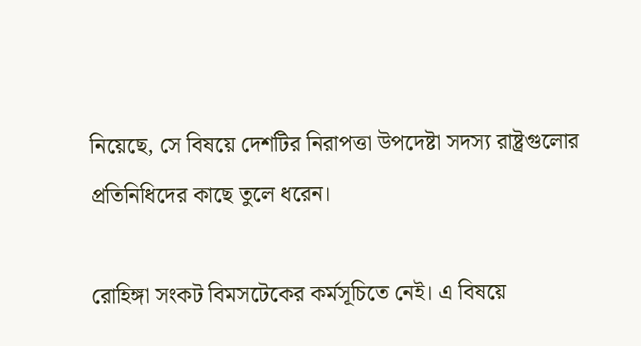নিয়েছে, সে বিষয়ে দেশটির নিরাপত্তা উপদেষ্টা সদস্য রাষ্ট্রগুলোর প্রতিনিধিদের কাছে তুলে ধরেন।

রোহিঙ্গা সংকট বিমসটেকের কর্মসূচিতে নেই। এ বিষয়ে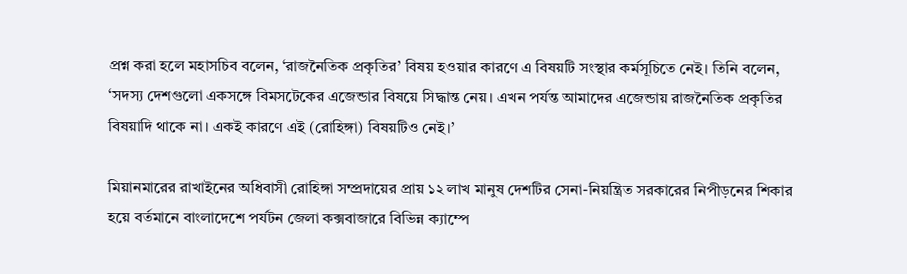প্রশ্ন করা হলে মহাসচিব বলেন, ‘রাজনৈতিক প্রকৃতির’ বিষয় হওয়ার কারণে এ বিষয়টি সংস্থার কর্মসূচিতে নেই। তিনি বলেন, ‘সদস্য দেশগুলো একসঙ্গে বিমসটেকের এজেন্ডার বিষয়ে সিদ্ধান্ত নেয়। এখন পর্যন্ত আমাদের এজেন্ডায় রাজনৈতিক প্রকৃতির বিষয়াদি থাকে না। একই কারণে এই (রোহিঙ্গা) বিষয়টিও নেই।’

মিয়ানমারের রাখাইনের অধিবাসী রোহিঙ্গা সম্প্রদায়ের প্রায় ১২ লাখ মানুষ দেশটির সেনা-নিয়ন্ত্রিত সরকারের নিপীড়নের শিকার হয়ে বর্তমানে বাংলাদেশে পর্যটন জেলা কক্সবাজারে বিভিন্ন ক্যাম্পে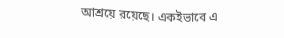আশ্রয়ে রয়েছে। একইভাবে এ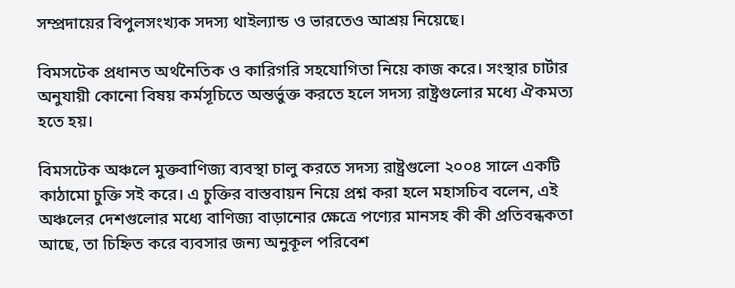সম্প্রদায়ের বিপুলসংখ্যক সদস্য থাইল্যান্ড ও ভারতেও আশ্রয় নিয়েছে।

বিমসটেক প্রধানত অর্থনৈতিক ও কারিগরি সহযোগিতা নিয়ে কাজ করে। সংস্থার চার্টার অনুযায়ী কোনো বিষয় কর্মসূচিতে অন্তর্ভুক্ত করতে হলে সদস্য রাষ্ট্রগুলোর মধ্যে ঐকমত্য হতে হয়।

বিমসটেক অঞ্চলে মুক্তবাণিজ্য ব্যবস্থা চালু করতে সদস্য রাষ্ট্রগুলো ২০০৪ সালে একটি কাঠামো চুক্তি সই করে। এ চুক্তির বাস্তবায়ন নিয়ে প্রশ্ন করা হলে মহাসচিব বলেন, এই অঞ্চলের দেশগুলোর মধ্যে বাণিজ্য বাড়ানোর ক্ষেত্রে পণ্যের মানসহ কী কী প্রতিবন্ধকতা আছে, তা চিহ্নিত করে ব্যবসার জন্য অনুকূল পরিবেশ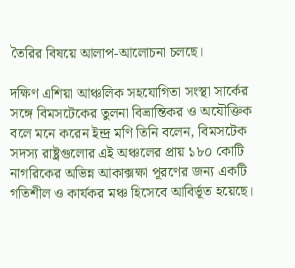তৈরির বিষয়ে আলাপ-আলোচনা চলছে।

দক্ষিণ এশিয়া আঞ্চলিক সহযোগিতা সংস্থা সার্কের সঙ্গে বিমসটেকের তুলনা বিভ্রান্তিকর ও অযৌক্তিক বলে মনে করেন ইন্দ্র মণি তিনি বলেন, বিমসটেক সদস্য রাষ্ট্রগুলোর এই অঞ্চলের প্রায় ১৮০ কোটি নাগরিকের অভিন্ন আকাক্সক্ষা পূরণের জন্য একটি গতিশীল ও কার্যকর মঞ্চ হিসেবে আবির্ভূত হয়েছে।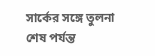সার্কের সঙ্গে তুলনা শেষ পর্যন্ত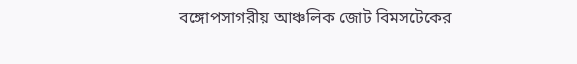বঙ্গোপসাগরীয় আঞ্চলিক জোট বিমসটেকের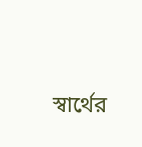স্বার্থের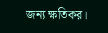জন্য ক্ষতিকর।